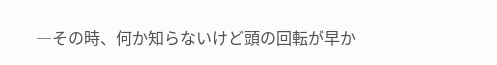―その時、何か知らないけど頭の回転が早か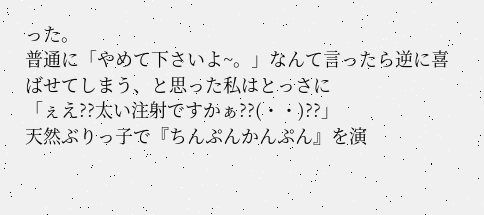った。
普通に「やめて下さいよ~。」なんて言ったら逆に喜ばせてしまう、と思った私はとっさに
「ぇえ??太い注射ですかぁ??(・・)??」
天然ぶりっ子で『ちんぷんかんぷん』を演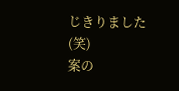じきりました(笑)
案の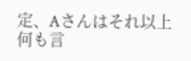定、Aさんはそれ以上何も言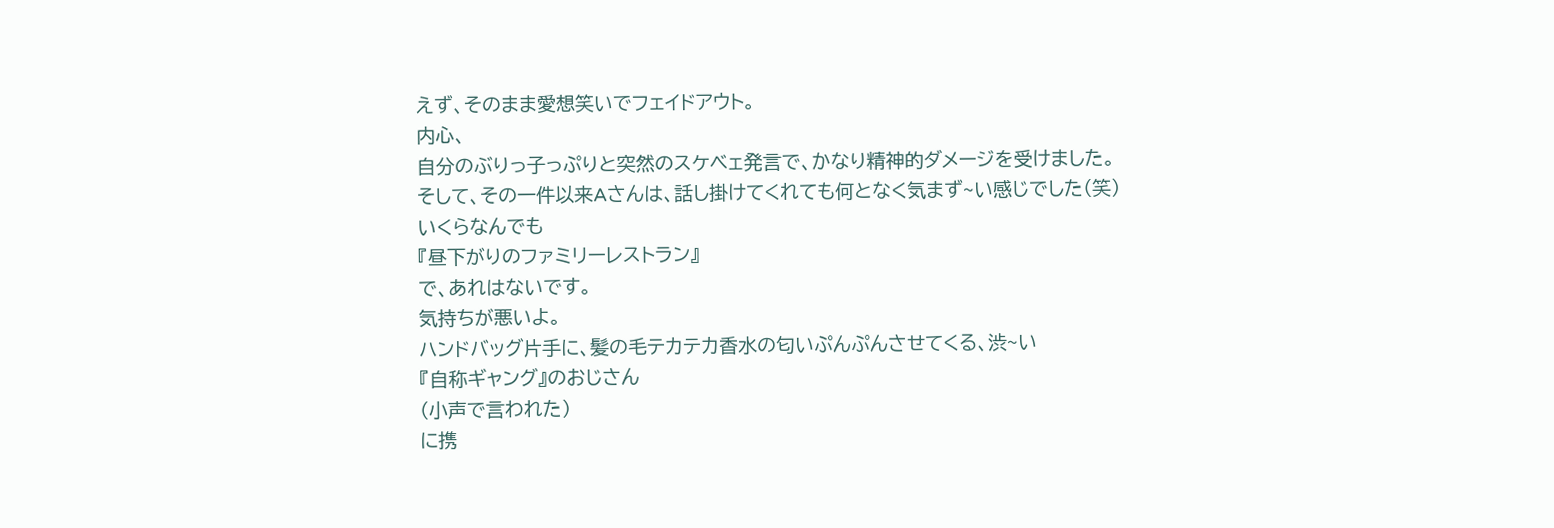えず、そのまま愛想笑いでフェイドアウト。
内心、
自分のぶりっ子っぷりと突然のスケベェ発言で、かなり精神的ダメージを受けました。
そして、その一件以来Aさんは、話し掛けてくれても何となく気まず~い感じでした(笑)
いくらなんでも
『昼下がりのファミリーレストラン』
で、あれはないです。
気持ちが悪いよ。
ハンドバッグ片手に、髪の毛テカテカ香水の匂いぷんぷんさせてくる、渋~い
『自称ギャング』のおじさん
(小声で言われた)
に携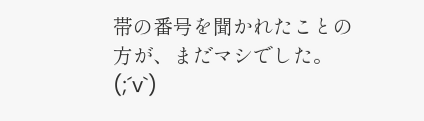帯の番号を聞かれたことの方が、まだマシでした。
(;´v`)